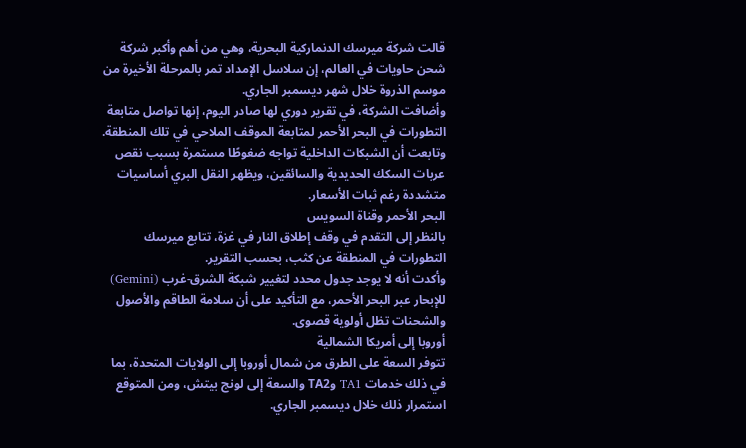قالت شركة ميرسك الدنماركية البحرية، وهي من أهم وأكبر شركة شحن حاويات في العالم، إن سلاسل الإمداد تمر بالمرحلة الأخيرة من موسم الذروة خلال شهر ديسمبر الجاري.
وأضافت الشركة، في تقرير دوري لها صادر اليوم، إنها تواصل متابعة التطورات في البحر الأحمر لمتابعة الموقف الملاحي في تلك المنطقة.
وتابعت أن الشبكات الداخلية تواجه ضغوطًا مستمرة بسبب نقص عربات السكك الحديدية والسائقين، ويظهر النقل البري أساسيات متشددة رغم ثبات الأسعار.
البحر الأحمر وقناة السويس
بالنظر إلى التقدم في وقف إطلاق النار في غزة، تتابع ميرسك التطورات في المنطقة عن كثب، بحسب التقرير.
وأكدت أنه لا يوجد جدول محدد لتغيير شبكة الشرق-غرب (Gemini) للإبحار عبر البحر الأحمر، مع التأكيد على أن سلامة الطاقم والأصول والشحنات تظل أولوية قصوى.
أوروبا إلى أمريكا الشمالية
تتوفر السعة على الطرق من شمال أوروبا إلى الولايات المتحدة، بما في ذلك خدمات TA1 وTA2 والسعة إلى لونج بيتش، ومن المتوقع استمرار ذلك خلال ديسمبر الجاري.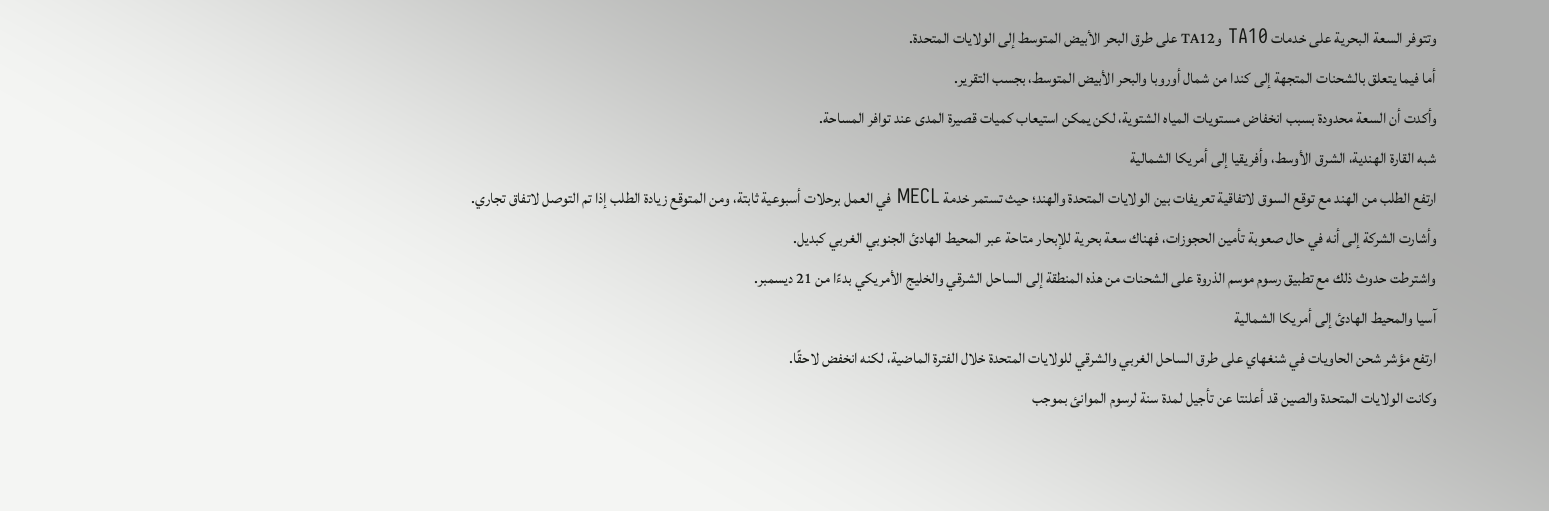وتتوفر السعة البحرية على خدمات TA10 وTA12 على طرق البحر الأبيض المتوسط إلى الولايات المتحدة.
أما فيما يتعلق بالشحنات المتجهة إلى كندا من شمال أوروبا والبحر الأبيض المتوسط، بجسب التقرير.
وأكدت أن السعة محدودة بسبب انخفاض مستويات المياه الشتوية، لكن يمكن استيعاب كميات قصيرة المدى عند توافر المساحة.
شبه القارة الهندية، الشرق الأوسط، وأفريقيا إلى أمريكا الشمالية
ارتفع الطلب من الهند مع توقع السوق لاتفاقية تعريفات بين الولايات المتحدة والهند؛ حيث تستمر خدمة MECL في العمل برحلات أسبوعية ثابتة، ومن المتوقع زيادة الطلب إذا تم التوصل لاتفاق تجاري.
وأشارت الشركة إلى أنه في حال صعوبة تأمين الحجوزات، فهناك سعة بحرية للإبحار متاحة عبر المحيط الهادئ الجنوبي الغربي كبديل.
واشترطت حدوث ذلك مع تطبيق رسوم موسم الذروة على الشحنات من هذه المنطقة إلى الساحل الشرقي والخليج الأمريكي بدءًا من 21 ديسمبر.
آسيا والمحيط الهادئ إلى أمريكا الشمالية
ارتفع مؤشر شحن الحاويات في شنغهاي على طرق الساحل الغربي والشرقي للولايات المتحدة خلال الفترة الماضية، لكنه انخفض لاحقًا.
وكانت الولايات المتحدة والصين قد أعلنتا عن تأجيل لمدة سنة لرسوم الموانئ بموجب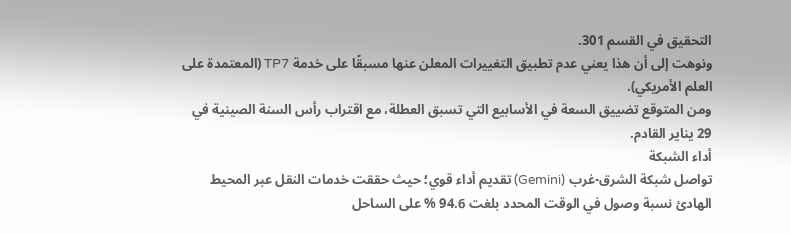التحقيق في القسم 301.
ونوهت إلى أن هذا يعني عدم تطبيق التغييرات المعلن عنها مسبقًا على خدمة TP7 (المعتمدة على العلم الأمريكي).
ومن المتوقع تضييق السعة في الأسابيع التي تسبق العطلة، مع اقتراب رأس السنة الصينية في 29 يناير القادم.
أداء الشبكة
تواصل شبكة الشرق-غرب (Gemini) تقديم أداء قوي؛ حيث حققت خدمات النقل عبر المحيط الهادئ نسبة وصول في الوقت المحدد بلغت 94.6 % على الساحل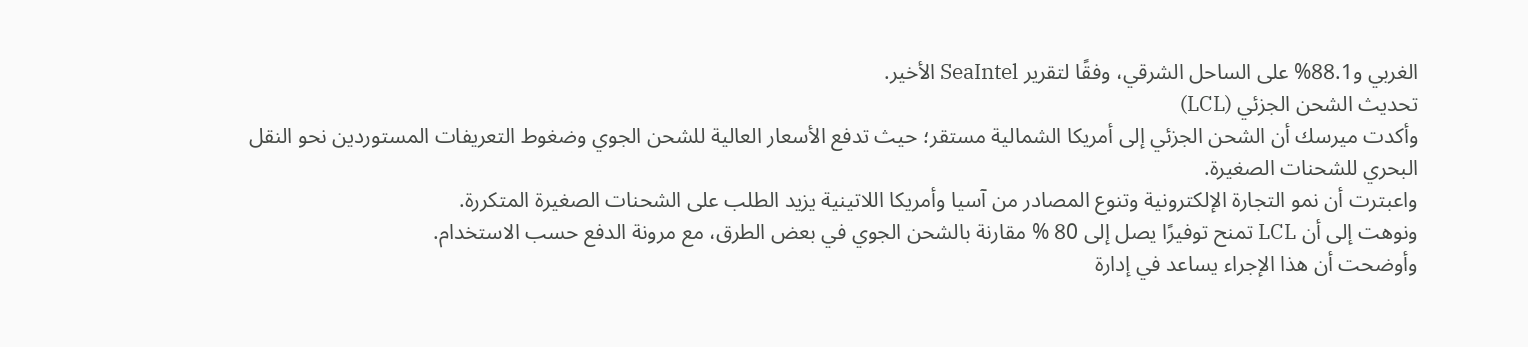الغربي و88.1% على الساحل الشرقي، وفقًا لتقرير SeaIntel الأخير.
تحديث الشحن الجزئي (LCL)
وأكدت ميرسك أن الشحن الجزئي إلى أمريكا الشمالية مستقر؛ حيث تدفع الأسعار العالية للشحن الجوي وضغوط التعريفات المستوردين نحو النقل البحري للشحنات الصغيرة.
واعبترت أن نمو التجارة الإلكترونية وتنوع المصادر من آسيا وأمريكا اللاتينية يزيد الطلب على الشحنات الصغيرة المتكررة.
ونوهت إلى أن LCL تمنح توفيرًا يصل إلى 80 % مقارنة بالشحن الجوي في بعض الطرق، مع مرونة الدفع حسب الاستخدام.
وأوضحت أن هذا الإجراء يساعد في إدارة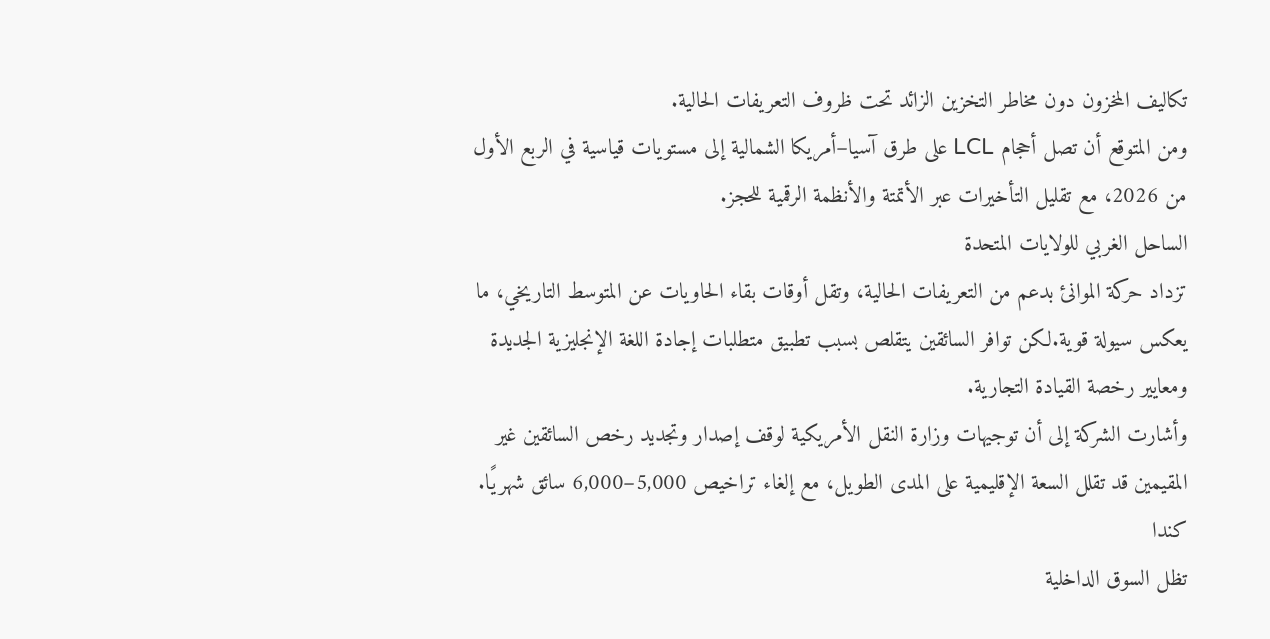تكاليف المخزون دون مخاطر التخزين الزائد تحت ظروف التعريفات الحالية.
ومن المتوقع أن تصل أحجام LCL على طرق آسيا–أمريكا الشمالية إلى مستويات قياسية في الربع الأول من 2026، مع تقليل التأخيرات عبر الأتمتة والأنظمة الرقمية للحجز.
الساحل الغربي للولايات المتحدة
تزداد حركة الموانئ بدعم من التعريفات الحالية، وتقل أوقات بقاء الحاويات عن المتوسط التاريخي، ما يعكس سيولة قوية.لكن توافر السائقين يتقلص بسبب تطبيق متطلبات إجادة اللغة الإنجليزية الجديدة ومعايير رخصة القيادة التجارية.
وأشارت الشركة إلى أن توجيهات وزارة النقل الأمريكية لوقف إصدار وتجديد رخص السائقين غير المقيمين قد تقلل السعة الإقليمية على المدى الطويل، مع إلغاء تراخيص 5,000–6,000 سائق شهريًا.
كندا
تظل السوق الداخلية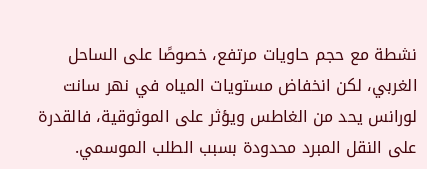نشطة مع حجم حاويات مرتفع، خصوصًا على الساحل الغربي، لكن انخفاض مستويات المياه في نهر سانت لورانس يحد من الغاطس ويؤثر على الموثوقية، فالقدرة على النقل المبرد محدودة بسبب الطلب الموسمي.